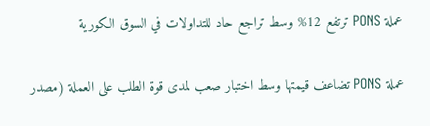عملة PONS ترتفع 12% وسط تراجع حاد للتداولات في السوق الكورية

عملة PONS تضاعف قيمتها وسط اختبار صعب لمدى قوة الطلب على العملة (مصدر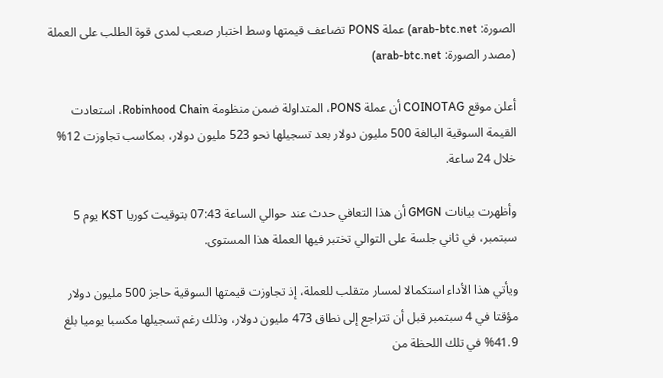الصورة: arab-btc.net) عملة PONS تضاعف قيمتها وسط اختبار صعب لمدى قوة الطلب على العملة (مصدر الصورة: arab-btc.net)

أعلن موقع COINOTAG أن عملة PONS، المتداولة ضمن منظومة Robinhood Chain، استعادت القيمة السوقية البالغة 500 مليون دولار بعد تسجيلها نحو 523 مليون دولار، بمكاسب تجاوزت 12% خلال 24 ساعة.

وأظهرت بيانات GMGN أن هذا التعافي حدث عند حوالي الساعة 07:43 بتوقيت كوريا KST يوم 5 سبتمبر، في ثاني جلسة على التوالي تختبر فيها العملة هذا المستوى.

ويأتي هذا الأداء استكمالا لمسار متقلب للعملة، إذ تجاوزت قيمتها السوقية حاجز 500 مليون دولار مؤقتا في 4 سبتمبر قبل أن تتراجع إلى نطاق 473 مليون دولار، وذلك رغم تسجيلها مكسبا يوميا بلغ 41.9% في تلك اللحظة من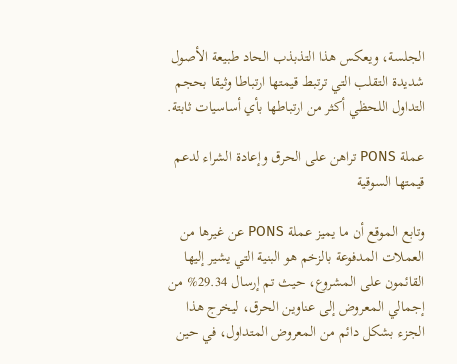الجلسة، ويعكس هذا التذبذب الحاد طبيعة الأصول شديدة التقلب التي ترتبط قيمتها ارتباطا وثيقا بحجم التداول اللحظي أكثر من ارتباطها بأي أساسيات ثابتة.

عملة PONS تراهن على الحرق وإعادة الشراء لدعم قيمتها السوقية

وتابع الموقع أن ما يميز عملة PONS عن غيرها من العملات المدفوعة بالزخم هو البنية التي يشير إليها القائمون على المشروع، حيث تم إرسال 29.34% من إجمالي المعروض إلى عناوين الحرق، ليخرج هذا الجزء بشكل دائم من المعروض المتداول، في حين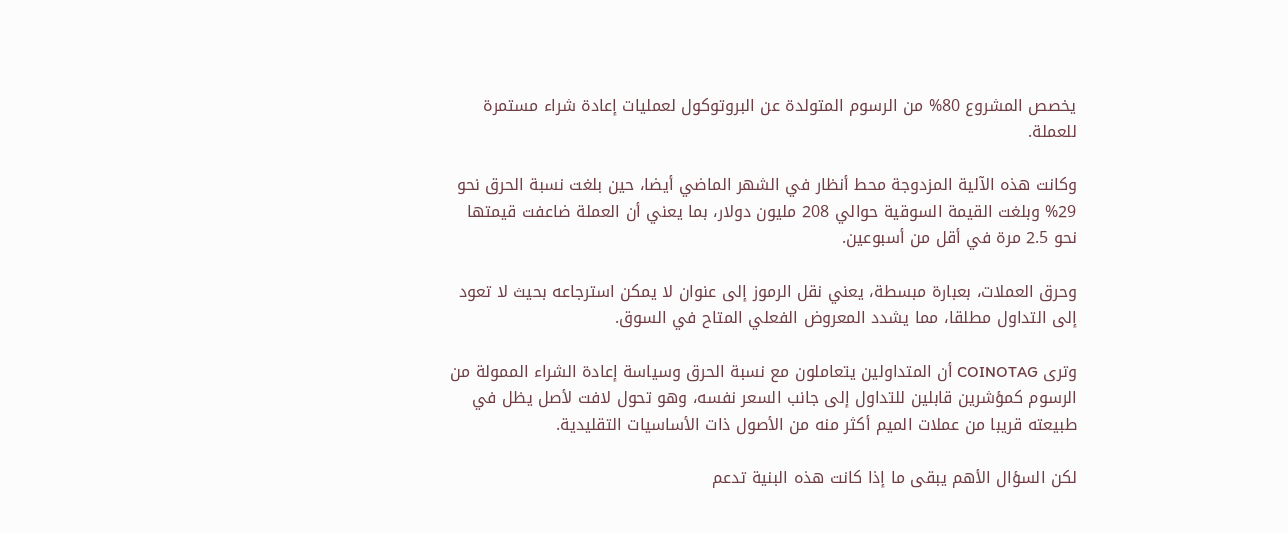يخصص المشروع 80% من الرسوم المتولدة عن البروتوكول لعمليات إعادة شراء مستمرة للعملة.

وكانت هذه الآلية المزدوجة محط أنظار في الشهر الماضي أيضا، حين بلغت نسبة الحرق نحو 29% وبلغت القيمة السوقية حوالي 208 مليون دولار، بما يعني أن العملة ضاعفت قيمتها نحو 2.5 مرة في أقل من أسبوعين.

وحرق العملات، بعبارة مبسطة، يعني نقل الرموز إلى عنوان لا يمكن استرجاعه بحيث لا تعود إلى التداول مطلقا، مما يشدد المعروض الفعلي المتاح في السوق.

وترى COINOTAG أن المتداولين يتعاملون مع نسبة الحرق وسياسة إعادة الشراء الممولة من الرسوم كمؤشرين قابلين للتداول إلى جانب السعر نفسه، وهو تحول لافت لأصل يظل في طبيعته قريبا من عملات الميم أكثر منه من الأصول ذات الأساسيات التقليدية.

لكن السؤال الأهم يبقى ما إذا كانت هذه البنية تدعم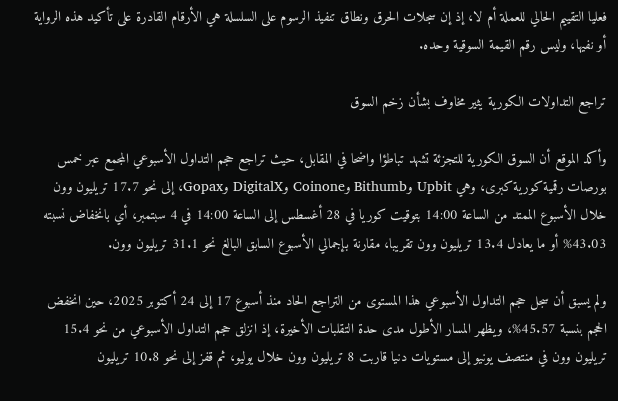فعليا التقييم الحالي للعملة أم لا، إذ إن سجلات الحرق ونطاق تنفيذ الرسوم على السلسلة هي الأرقام القادرة على تأكيد هذه الرواية أو نفيها، وليس رقم القيمة السوقية وحده.

تراجع التداولات الكورية يثير مخاوف بشأن زخم السوق

وأكد الموقع أن السوق الكورية للتجزئة تشهد تباطؤا واضحا في المقابل، حيث تراجع حجم التداول الأسبوعي المجمع عبر خمس بورصات رقمية كورية كبرى، وهي Upbit وBithumb وCoinone وDigitalX وGopax، إلى نحو 17.7 تريليون وون خلال الأسبوع الممتد من الساعة 14:00 بتوقيت كوريا في 28 أغسطس إلى الساعة 14:00 في 4 سبتمبر، أي بانخفاض نسبته 43.03% أو ما يعادل 13.4 تريليون وون تقريبا، مقارنة بإجمالي الأسبوع السابق البالغ نحو 31.1 تريليون وون.

ولم يسبق أن سجل حجم التداول الأسبوعي هذا المستوى من التراجع الحاد منذ أسبوع 17 إلى 24 أكتوبر 2025، حين انخفض الحجم بنسبة 45.57%، ويظهر المسار الأطول مدى حدة التقلبات الأخيرة، إذ انزلق حجم التداول الأسبوعي من نحو 15.4 تريليون وون في منتصف يونيو إلى مستويات دنيا قاربت 8 تريليون وون خلال يوليو، ثم قفز إلى نحو 10.8 تريليون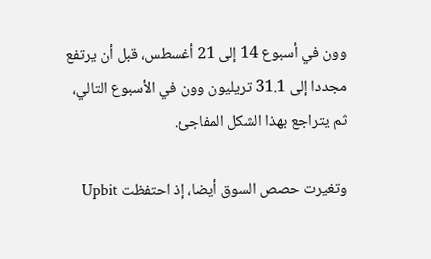وون في أسبوع 14 إلى 21 أغسطس، قبل أن يرتفع مجددا إلى 31.1 تريليون وون في الأسبوع التالي، ثم يتراجع بهذا الشكل المفاجئ.

وتغيرت حصص السوق أيضا، إذ احتفظت Upbit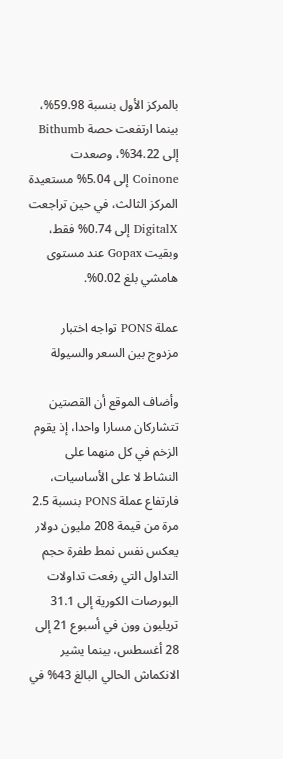بالمركز الأول بنسبة 59.98%، بينما ارتفعت حصة Bithumb إلى 34.22%، وصعدت Coinone إلى 5.04% مستعيدة المركز الثالث، في حين تراجعت DigitalX إلى 0.74% فقط، وبقيت Gopax عند مستوى هامشي بلغ 0.02%.

عملة PONS تواجه اختبار مزدوج بين السعر والسيولة

وأضاف الموقع أن القصتين تتشاركان مسارا واحدا، إذ يقوم الزخم في كل منهما على النشاط لا على الأساسيات، فارتفاع عملة PONS بنسبة 2.5 مرة من قيمة 208 مليون دولار يعكس نفس نمط طفرة حجم التداول التي رفعت تداولات البورصات الكورية إلى 31.1 تريليون وون في أسبوع 21 إلى 28 أغسطس، بينما يشير الانكماش الحالي البالغ 43% في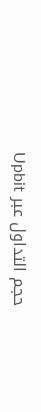حجم التداول عبر Upbit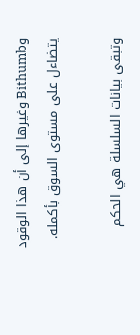وBithumb وغيرها إلى أن هذا الوقود يتضاءل على مستوى السوق بأكمله.

وتبقى بيانات السلسلة هي الحكم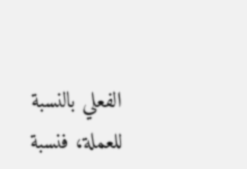الفعلي بالنسبة للعملة، فنسبة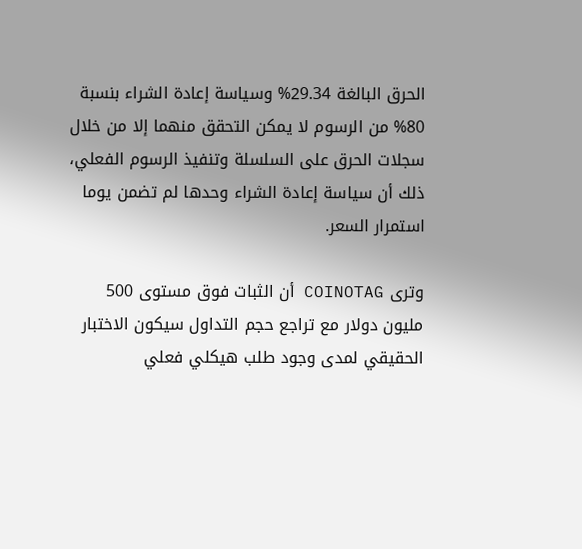الحرق البالغة 29.34% وسياسة إعادة الشراء بنسبة 80% من الرسوم لا يمكن التحقق منهما إلا من خلال سجلات الحرق على السلسلة وتنفيذ الرسوم الفعلي، ذلك أن سياسة إعادة الشراء وحدها لم تضمن يوما استمرار السعر.

وترى COINOTAG أن الثبات فوق مستوى 500 مليون دولار مع تراجع حجم التداول سيكون الاختبار الحقيقي لمدى وجود طلب هيكلي فعلي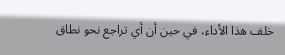خلف هذا الأداء، في حين أن أي تراجع نحو نطاق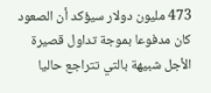473 مليون دولار سيؤكد أن الصعود كان مدفوعا بموجة تداول قصيرة الأجل شبيهة بالتي تتراجع حاليا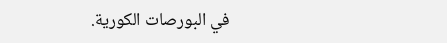في البورصات الكورية.